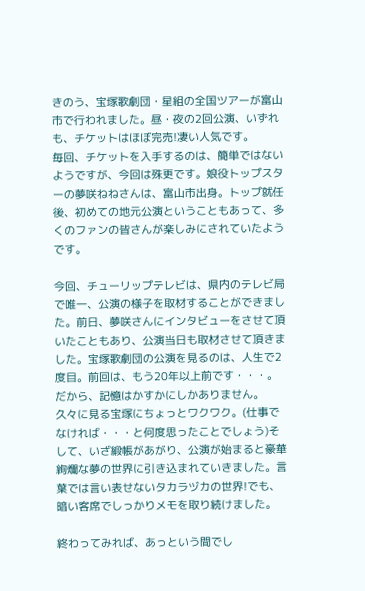きのう、宝塚歌劇団・星組の全国ツアーが富山市で行われました。昼・夜の2回公演、いずれも、チケットはほぼ完売!凄い人気です。
毎回、チケットを入手するのは、簡単ではないようですが、今回は殊更です。娘役トップスターの夢咲ねねさんは、富山市出身。トップ就任後、初めての地元公演ということもあって、多くのファンの皆さんが楽しみにされていたようです。

今回、チューリップテレビは、県内のテレビ局で唯一、公演の様子を取材することができました。前日、夢咲さんにインタビューをさせて頂いたこともあり、公演当日も取材させて頂きました。宝塚歌劇団の公演を見るのは、人生で2度目。前回は、もう20年以上前です・・・。だから、記憶はかすかにしかありません。
久々に見る宝塚にちょっとワクワク。(仕事でなければ・・・と何度思ったことでしょう)そして、いざ緞帳があがり、公演が始まると豪華絢爛な夢の世界に引き込まれていきました。言葉では言い表せないタカラヅカの世界!でも、暗い客席でしっかりメモを取り続けました。

終わってみれば、あっという間でし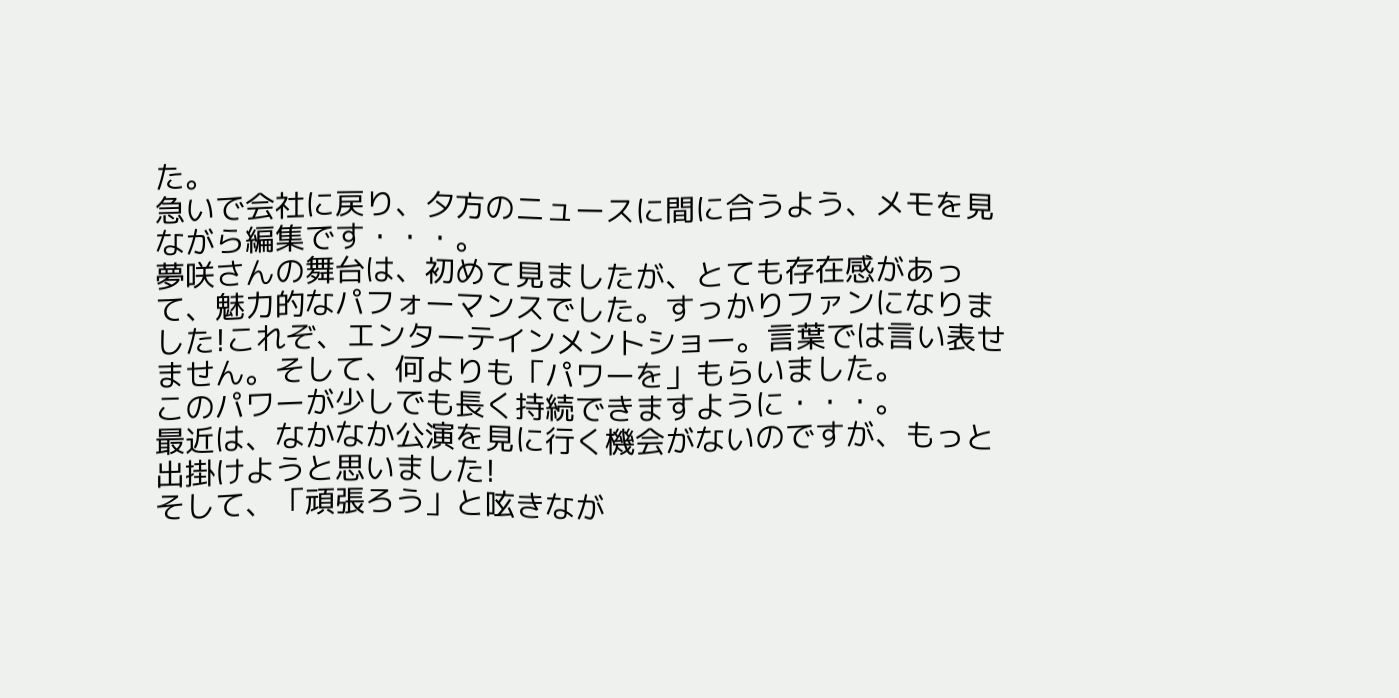た。
急いで会社に戻り、夕方のニュースに間に合うよう、メモを見ながら編集です・・・。
夢咲さんの舞台は、初めて見ましたが、とても存在感があって、魅力的なパフォーマンスでした。すっかりファンになりました!これぞ、エンターテインメントショー。言葉では言い表せません。そして、何よりも「パワーを」もらいました。
このパワーが少しでも長く持続できますように・・・。
最近は、なかなか公演を見に行く機会がないのですが、もっと出掛けようと思いました!
そして、「頑張ろう」と呟きなが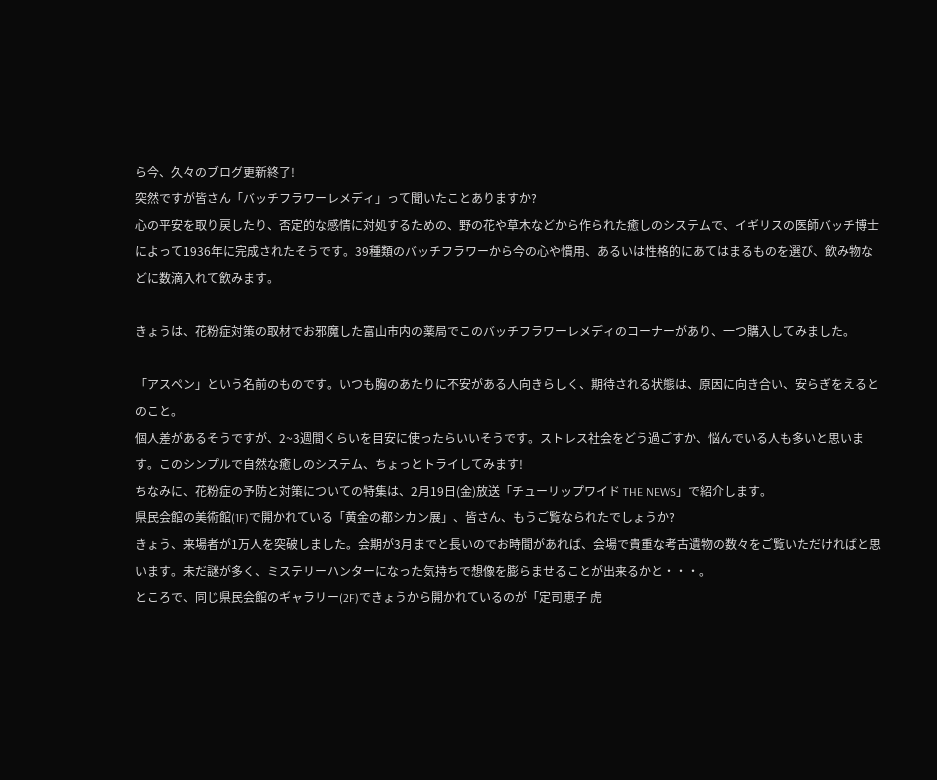ら今、久々のブログ更新終了!
突然ですが皆さん「バッチフラワーレメディ」って聞いたことありますか?
心の平安を取り戻したり、否定的な感情に対処するための、野の花や草木などから作られた癒しのシステムで、イギリスの医師バッチ博士によって1936年に完成されたそうです。39種類のバッチフラワーから今の心や慣用、あるいは性格的にあてはまるものを選び、飲み物などに数滴入れて飲みます。

きょうは、花粉症対策の取材でお邪魔した富山市内の薬局でこのバッチフラワーレメディのコーナーがあり、一つ購入してみました。

「アスペン」という名前のものです。いつも胸のあたりに不安がある人向きらしく、期待される状態は、原因に向き合い、安らぎをえるとのこと。
個人差があるそうですが、2~3週間くらいを目安に使ったらいいそうです。ストレス社会をどう過ごすか、悩んでいる人も多いと思います。このシンプルで自然な癒しのシステム、ちょっとトライしてみます!
ちなみに、花粉症の予防と対策についての特集は、2月19日(金)放送「チューリップワイド THE NEWS」で紹介します。
県民会館の美術館(1F)で開かれている「黄金の都シカン展」、皆さん、もうご覧なられたでしょうか?
きょう、来場者が1万人を突破しました。会期が3月までと長いのでお時間があれば、会場で貴重な考古遺物の数々をご覧いただければと思います。未だ謎が多く、ミステリーハンターになった気持ちで想像を膨らませることが出来るかと・・・。
ところで、同じ県民会館のギャラリー(2F)できょうから開かれているのが「定司恵子 虎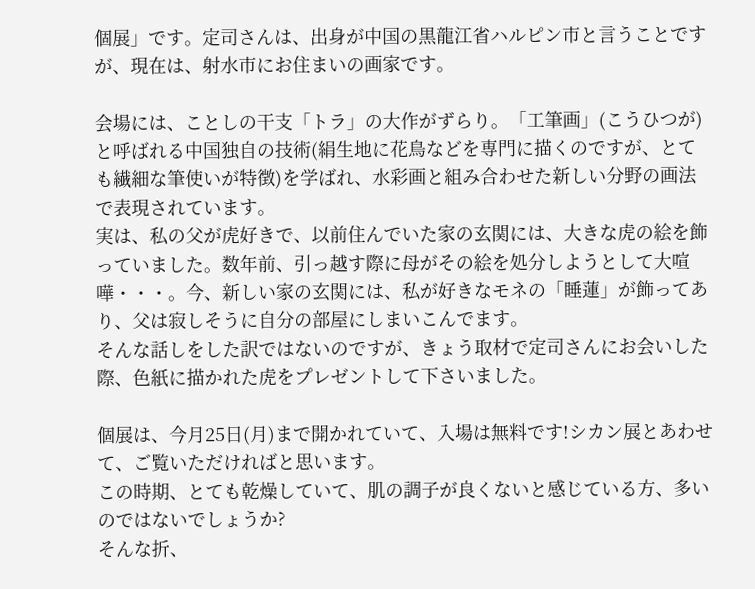個展」です。定司さんは、出身が中国の黒龍江省ハルピン市と言うことですが、現在は、射水市にお住まいの画家です。

会場には、ことしの干支「トラ」の大作がずらり。「工筆画」(こうひつが)と呼ばれる中国独自の技術(絹生地に花鳥などを専門に描くのですが、とても繊細な筆使いが特徴)を学ばれ、水彩画と組み合わせた新しい分野の画法で表現されています。
実は、私の父が虎好きで、以前住んでいた家の玄関には、大きな虎の絵を飾っていました。数年前、引っ越す際に母がその絵を処分しようとして大喧嘩・・・。今、新しい家の玄関には、私が好きなモネの「睡蓮」が飾ってあり、父は寂しそうに自分の部屋にしまいこんでます。
そんな話しをした訳ではないのですが、きょう取材で定司さんにお会いした際、色紙に描かれた虎をプレゼントして下さいました。

個展は、今月25日(月)まで開かれていて、入場は無料です!シカン展とあわせて、ご覧いただければと思います。
この時期、とても乾燥していて、肌の調子が良くないと感じている方、多いのではないでしょうか?
そんな折、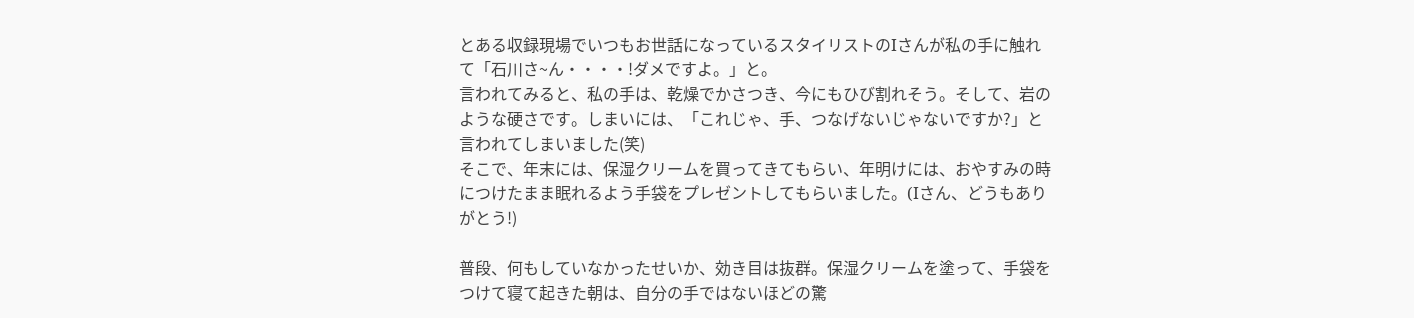とある収録現場でいつもお世話になっているスタイリストのIさんが私の手に触れて「石川さ~ん・・・・!ダメですよ。」と。
言われてみると、私の手は、乾燥でかさつき、今にもひび割れそう。そして、岩のような硬さです。しまいには、「これじゃ、手、つなげないじゃないですか?」と言われてしまいました(笑)
そこで、年末には、保湿クリームを買ってきてもらい、年明けには、おやすみの時につけたまま眠れるよう手袋をプレゼントしてもらいました。(Iさん、どうもありがとう!)

普段、何もしていなかったせいか、効き目は抜群。保湿クリームを塗って、手袋をつけて寝て起きた朝は、自分の手ではないほどの驚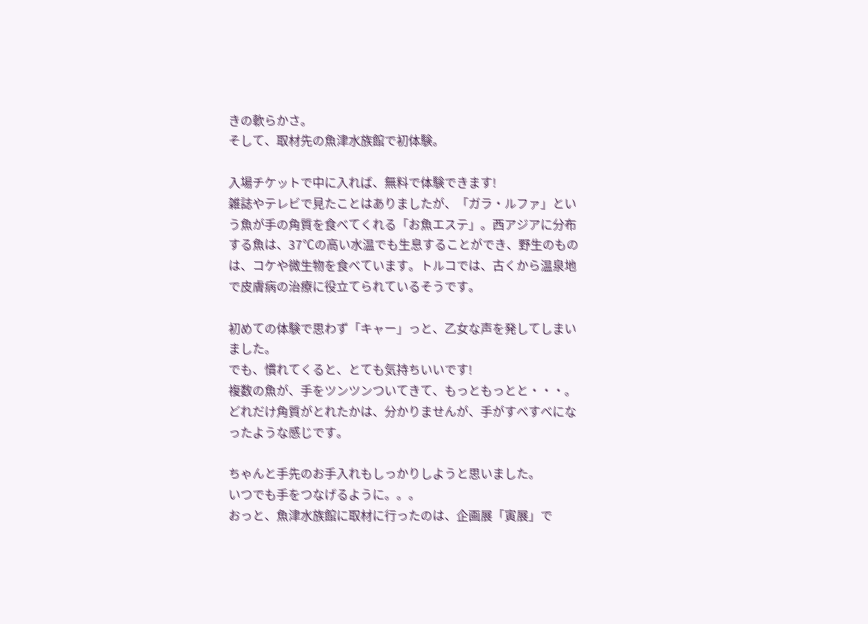きの軟らかさ。
そして、取材先の魚津水族館で初体験。

入場チケットで中に入れば、無料で体験できます!
雑誌やテレビで見たことはありましたが、「ガラ・ルファ」という魚が手の角質を食べてくれる「お魚エステ」。西アジアに分布する魚は、37℃の高い水温でも生息することができ、野生のものは、コケや微生物を食べています。トルコでは、古くから温泉地で皮膚病の治療に役立てられているそうです。

初めての体験で思わず「キャー」っと、乙女な声を発してしまいました。
でも、慣れてくると、とても気持ちいいです!
複数の魚が、手をツンツンついてきて、もっともっとと・・・。
どれだけ角質がとれたかは、分かりませんが、手がすべすべになったような感じです。

ちゃんと手先のお手入れもしっかりしようと思いました。
いつでも手をつなげるように。。。
おっと、魚津水族館に取材に行ったのは、企画展「寅展」で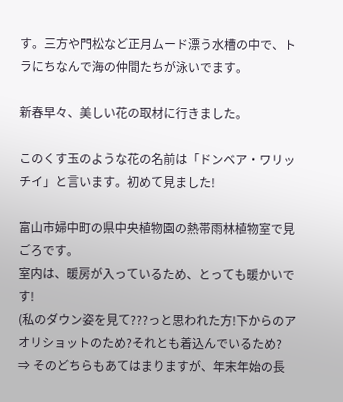す。三方や門松など正月ムード漂う水槽の中で、トラにちなんで海の仲間たちが泳いでます。

新春早々、美しい花の取材に行きました。

このくす玉のような花の名前は「ドンベア・ワリッチイ」と言います。初めて見ました!

富山市婦中町の県中央植物園の熱帯雨林植物室で見ごろです。
室内は、暖房が入っているため、とっても暖かいです!
(私のダウン姿を見て???っと思われた方!下からのアオリショットのため?それとも着込んでいるため? ⇒ そのどちらもあてはまりますが、年末年始の長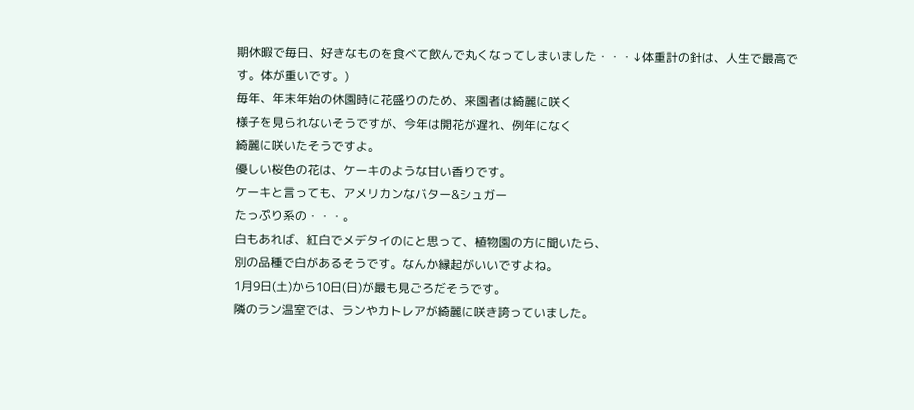期休暇で毎日、好きなものを食べて飲んで丸くなってしまいました・・・↓体重計の針は、人生で最高です。体が重いです。)
毎年、年末年始の休園時に花盛りのため、来園者は綺麗に咲く
様子を見られないそうですが、今年は開花が遅れ、例年になく
綺麗に咲いたそうですよ。
優しい桜色の花は、ケーキのような甘い香りです。
ケーキと言っても、アメリカンなバター&シュガー
たっぷり系の・・・。
白もあれば、紅白でメデタイのにと思って、植物園の方に聞いたら、
別の品種で白があるそうです。なんか縁起がいいですよね。
1月9日(土)から10日(日)が最も見ごろだそうです。
隣のラン温室では、ランやカトレアが綺麗に咲き誇っていました。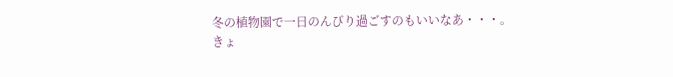冬の植物園で一日のんびり過ごすのもいいなあ・・・。
きょ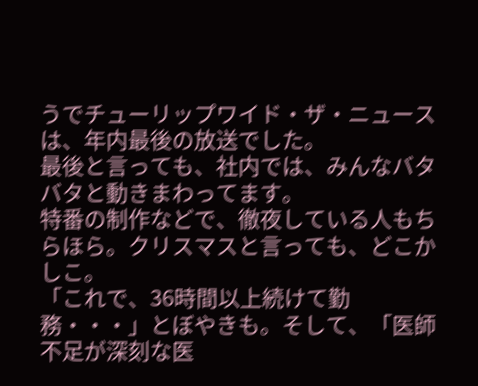うでチューリップワイド・ザ・ニュースは、年内最後の放送でした。
最後と言っても、社内では、みんなバタバタと動きまわってます。
特番の制作などで、徹夜している人もちらほら。クリスマスと言っても、どこかしこ。
「これで、36時間以上続けて勤務・・・」とぼやきも。そして、「医師不足が深刻な医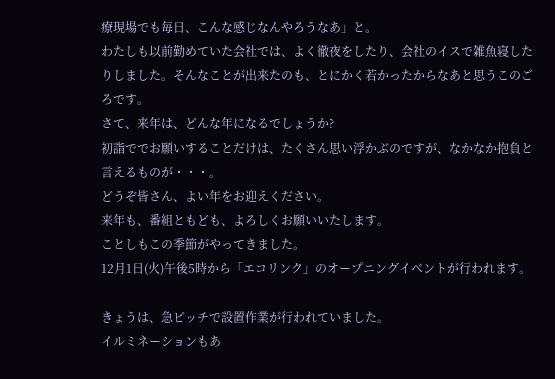療現場でも毎日、こんな感じなんやろうなあ」と。
わたしも以前勤めていた会社では、よく徹夜をしたり、会社のイスで雑魚寝したりしました。そんなことが出来たのも、とにかく若かったからなあと思うこのごろです。
さて、来年は、どんな年になるでしょうか?
初詣ででお願いすることだけは、たくさん思い浮かぶのですが、なかなか抱負と言えるものが・・・。
どうぞ皆さん、よい年をお迎えください。
来年も、番組ともども、よろしくお願いいたします。
ことしもこの季節がやってきました。
12月1日(火)午後5時から「エコリンク」のオープニングイベントが行われます。

きょうは、急ピッチで設置作業が行われていました。
イルミネーションもあ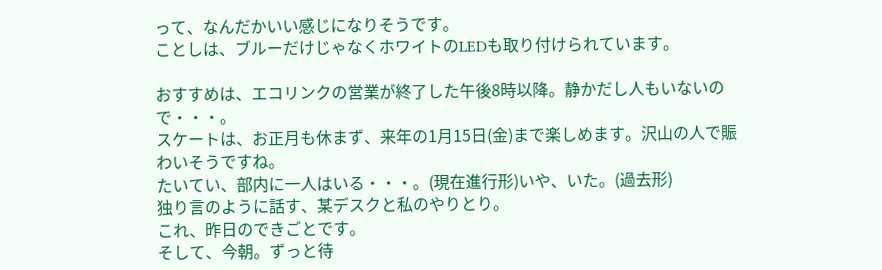って、なんだかいい感じになりそうです。
ことしは、ブルーだけじゃなくホワイトのLEDも取り付けられています。

おすすめは、エコリンクの営業が終了した午後8時以降。静かだし人もいないので・・・。
スケートは、お正月も休まず、来年の1月15日(金)まで楽しめます。沢山の人で賑わいそうですね。
たいてい、部内に一人はいる・・・。(現在進行形)いや、いた。(過去形)
独り言のように話す、某デスクと私のやりとり。
これ、昨日のできごとです。
そして、今朝。ずっと待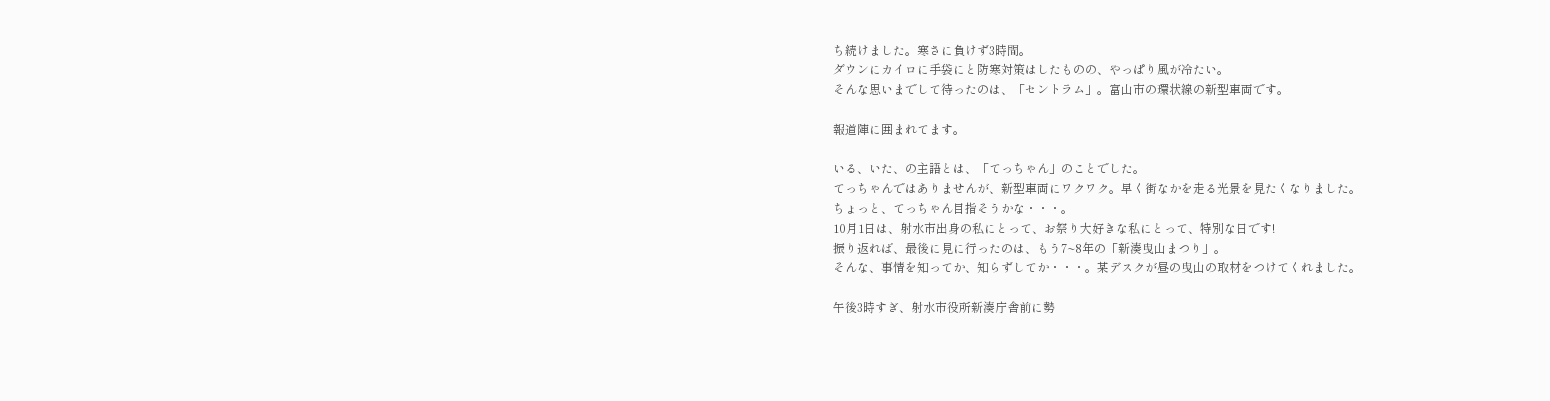ち続けました。寒さに負けず3時間。
ダウンにカイロに手袋にと防寒対策はしたものの、やっぱり風が冷たい。
そんな思いまでして待ったのは、「セントラム」。富山市の環状線の新型車両です。

報道陣に囲まれてます。

いる、いた、の主語とは、「てっちゃん」のことでした。
てっちゃんではありませんが、新型車両にワクワク。早く街なかを走る光景を見たくなりました。
ちょっと、てっちゃん目指そうかな・・・。
10月1日は、射水市出身の私にとって、お祭り大好きな私にとって、特別な日です!
振り返れば、最後に見に行ったのは、もう7~8年の「新湊曳山まつり」。
そんな、事情を知ってか、知らずしてか・・・。某デスクが昼の曳山の取材をつけてくれました。

午後3時すぎ、射水市役所新湊庁舎前に勢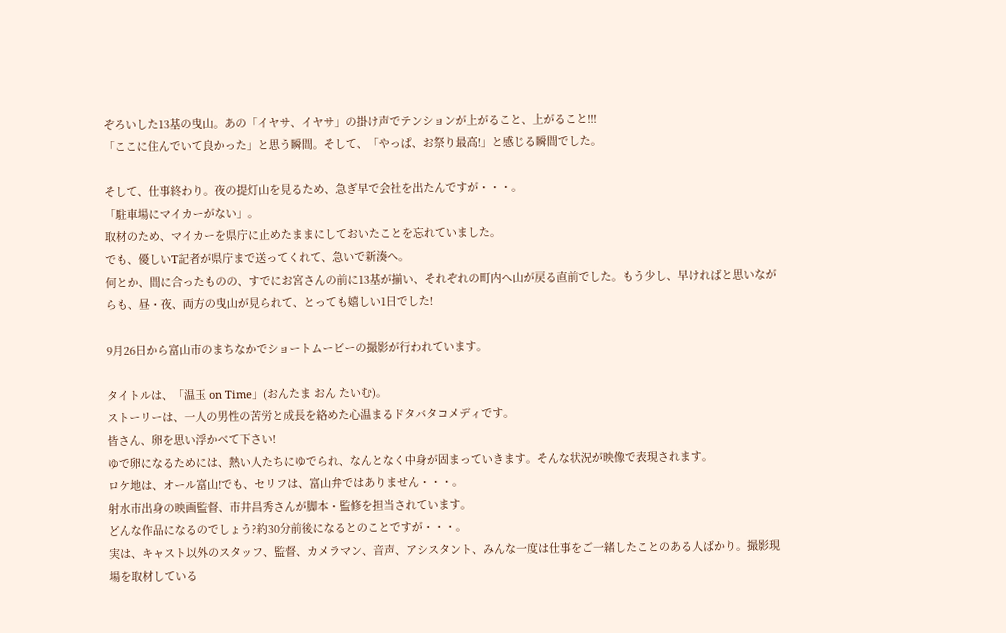ぞろいした13基の曳山。あの「イヤサ、イヤサ」の掛け声でテンションが上がること、上がること!!!
「ここに住んでいて良かった」と思う瞬間。そして、「やっぱ、お祭り最高!」と感じる瞬間でした。

そして、仕事終わり。夜の提灯山を見るため、急ぎ早で会社を出たんですが・・・。
「駐車場にマイカーがない」。
取材のため、マイカーを県庁に止めたままにしておいたことを忘れていました。
でも、優しいT記者が県庁まで送ってくれて、急いで新湊へ。
何とか、間に合ったものの、すでにお宮さんの前に13基が揃い、それぞれの町内へ山が戻る直前でした。もう少し、早ければと思いながらも、昼・夜、両方の曳山が見られて、とっても嬉しい1日でした!

9月26日から富山市のまちなかでショートムービーの撮影が行われています。

タイトルは、「温玉 on Time」(おんたま おん たいむ)。
ストーリーは、一人の男性の苦労と成長を絡めた心温まるドタバタコメディです。
皆さん、卵を思い浮かべて下さい!
ゆで卵になるためには、熱い人たちにゆでられ、なんとなく中身が固まっていきます。そんな状況が映像で表現されます。
ロケ地は、オール富山!でも、セリフは、富山弁ではありません・・・。
射水市出身の映画監督、市井昌秀さんが脚本・監修を担当されています。
どんな作品になるのでしょう?約30分前後になるとのことですが・・・。
実は、キャスト以外のスタッフ、監督、カメラマン、音声、アシスタント、みんな一度は仕事をご一緒したことのある人ばかり。撮影現場を取材している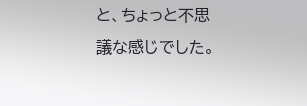と、ちょっと不思議な感じでした。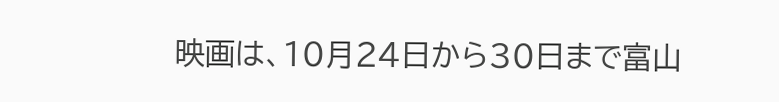映画は、10月24日から30日まで富山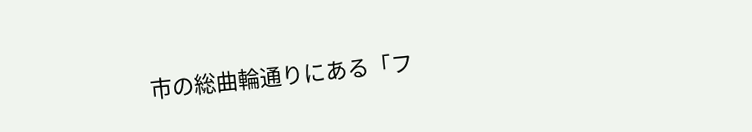市の総曲輪通りにある「フ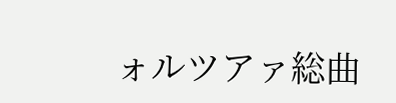ォルツアァ総曲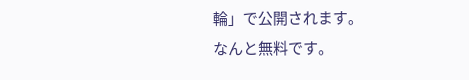輪」で公開されます。
なんと無料です。